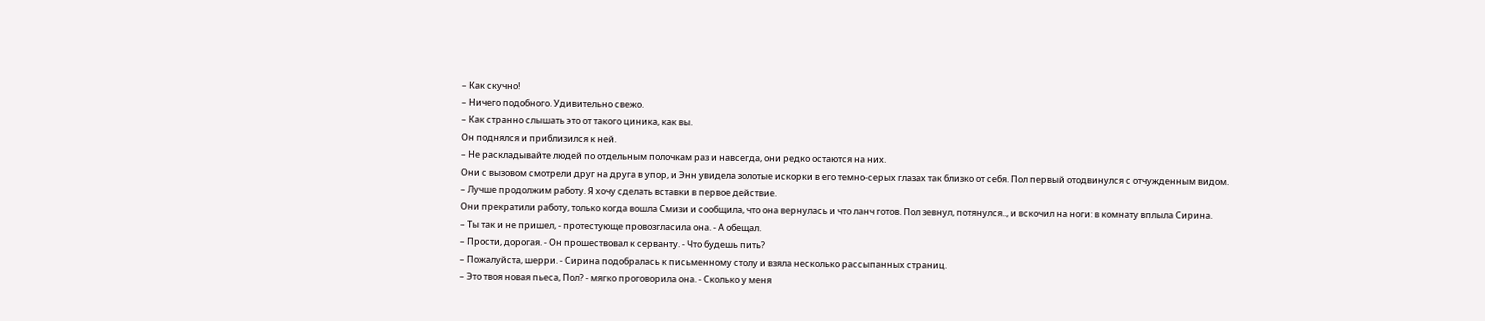– Как скучно!
– Ничего подобного. Удивительно свежо.
– Как странно слышать это от такого циника, как вы.
Он поднялся и приблизился к ней.
– Не раскладывайте людей по отдельным полочкам раз и навсегда, они редко остаются на них.
Они с вызовом смотрели друг на друга в упор, и Энн увидела золотые искорки в его темно-серых глазах так близко от себя. Пол первый отодвинулся с отчужденным видом.
– Лучше продолжим работу. Я хочу сделать вставки в первое действие.
Они прекратили работу, только когда вошла Смизи и сообщила, что она вернулась и что ланч готов. Пол зевнул, потянулся.., и вскочил на ноги: в комнату вплыла Сирина.
– Ты так и не пришел, - протестующе провозгласила она. - А обещал.
– Прости, дорогая. - Он прошествовал к серванту. - Что будешь пить?
– Пожалуйста, шерри. - Сирина подобралась к письменному столу и взяла несколько рассыпанных страниц.
– Это твоя новая пьеса, Пол? - мягко проговорила она. - Сколько у меня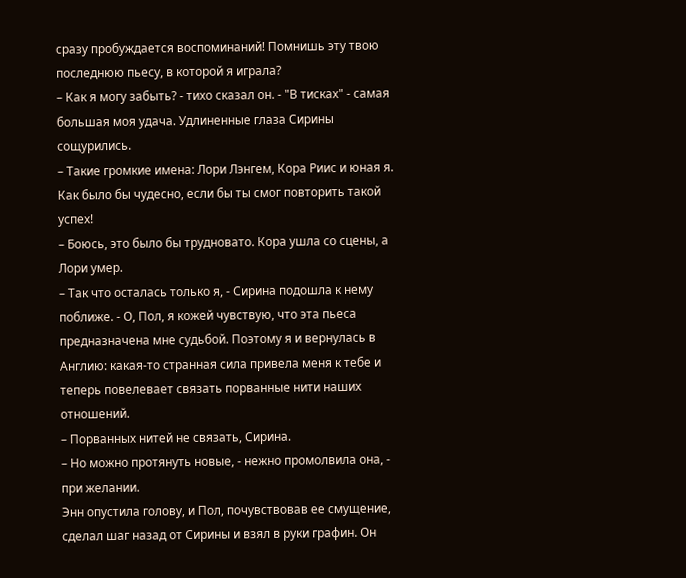сразу пробуждается воспоминаний! Помнишь эту твою последнюю пьесу, в которой я играла?
– Как я могу забыть? - тихо сказал он. - "В тисках" - самая большая моя удача. Удлиненные глаза Сирины сощурились.
– Такие громкие имена: Лори Лэнгем, Кора Риис и юная я. Как было бы чудесно, если бы ты смог повторить такой успех!
– Боюсь, это было бы трудновато. Кора ушла со сцены, а Лори умер.
– Так что осталась только я, - Сирина подошла к нему поближе. - О, Пол, я кожей чувствую, что эта пьеса предназначена мне судьбой. Поэтому я и вернулась в Англию: какая-то странная сила привела меня к тебе и теперь повелевает связать порванные нити наших отношений.
– Порванных нитей не связать, Сирина.
– Но можно протянуть новые, - нежно промолвила она, - при желании.
Энн опустила голову, и Пол, почувствовав ее смущение, сделал шаг назад от Сирины и взял в руки графин. Он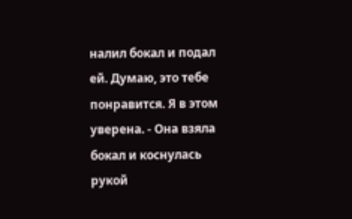налил бокал и подал ей. Думаю, это тебе понравится. Я в этом уверена. - Она взяла бокал и коснулась рукой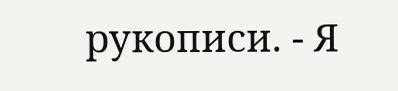рукописи. - Я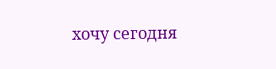хочу сегодня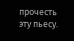прочесть эту пьесу.